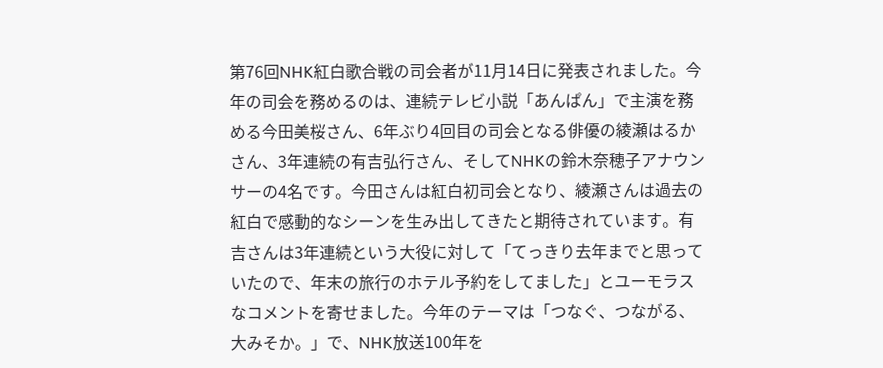第76回NHK紅白歌合戦の司会者が11月14日に発表されました。今年の司会を務めるのは、連続テレビ小説「あんぱん」で主演を務める今田美桜さん、6年ぶり4回目の司会となる俳優の綾瀬はるかさん、3年連続の有吉弘行さん、そしてNHKの鈴木奈穂子アナウンサーの4名です。今田さんは紅白初司会となり、綾瀬さんは過去の紅白で感動的なシーンを生み出してきたと期待されています。有吉さんは3年連続という大役に対して「てっきり去年までと思っていたので、年末の旅行のホテル予約をしてました」とユーモラスなコメントを寄せました。今年のテーマは「つなぐ、つながる、大みそか。」で、NHK放送100年を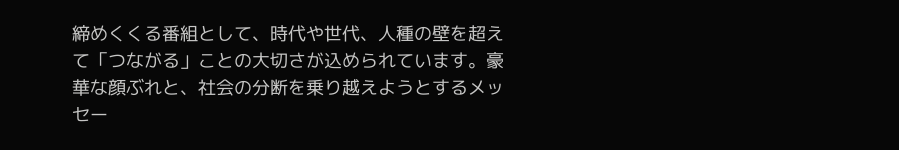締めくくる番組として、時代や世代、人種の壁を超えて「つながる」ことの大切さが込められています。豪華な顔ぶれと、社会の分断を乗り越えようとするメッセー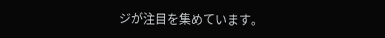ジが注目を集めています。